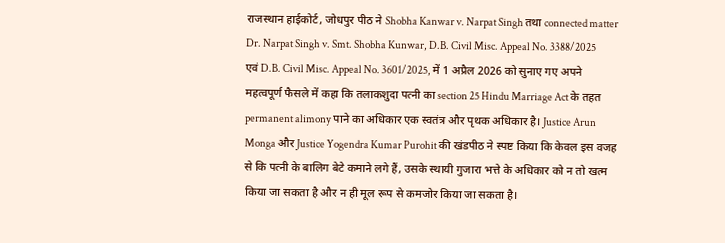राजस्थान हाईकोर्ट, जोधपुर पीठ ने Shobha Kanwar v. Narpat Singh तथा connected matter Dr. Narpat Singh v. Smt. Shobha Kunwar, D.B. Civil Misc. Appeal No. 3388/2025 एवं D.B. Civil Misc. Appeal No. 3601/2025, में 1 अप्रैल 2026 को सुनाए गए अपने महत्वपूर्ण फैसले में कहा कि तलाकशुदा पत्नी का section 25 Hindu Marriage Act के तहत permanent alimony पाने का अधिकार एक स्वतंत्र और पृथक अधिकार है। Justice Arun Monga और Justice Yogendra Kumar Purohit की खंडपीठ ने स्पष्ट किया कि केवल इस वजह से कि पत्नी के बालिग बेटे कमाने लगे हैं, उसके स्थायी गुजारा भत्ते के अधिकार को न तो खत्म किया जा सकता है और न ही मूल रूप से कमजोर किया जा सकता है।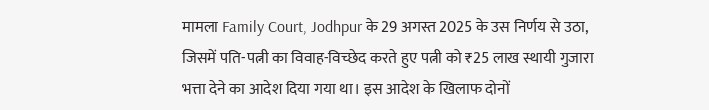मामला Family Court, Jodhpur के 29 अगस्त 2025 के उस निर्णय से उठा, जिसमें पति-पत्नी का विवाह-विच्छेद करते हुए पत्नी को ₹25 लाख स्थायी गुजारा भत्ता देने का आदेश दिया गया था। इस आदेश के खिलाफ दोनों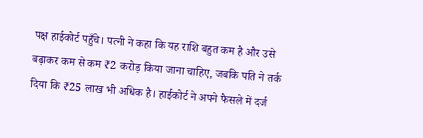पक्ष हाईकोर्ट पहुँचे। पत्नी ने कहा कि यह राशि बहुत कम है और उसे बढ़ाकर कम से कम ₹2 करोड़ किया जाना चाहिए, जबकि पति ने तर्क दिया कि ₹25 लाख भी अधिक है। हाईकोर्ट ने अपने फैसले में दर्ज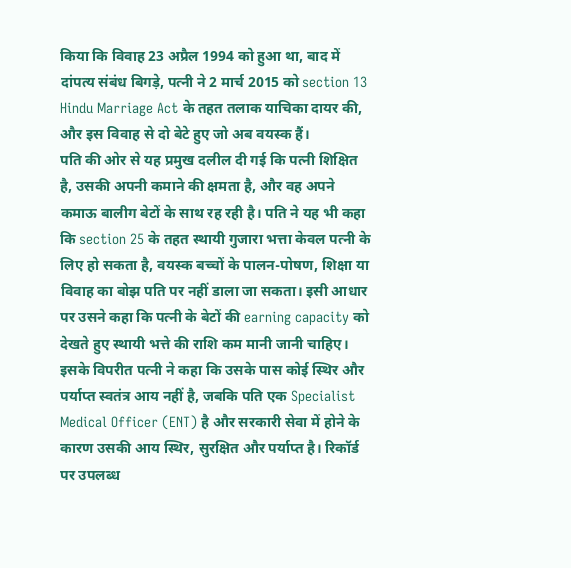किया कि विवाह 23 अप्रैल 1994 को हुआ था, बाद में दांपत्य संबंध बिगड़े, पत्नी ने 2 मार्च 2015 को section 13 Hindu Marriage Act के तहत तलाक याचिका दायर की, और इस विवाह से दो बेटे हुए जो अब वयस्क हैं।
पति की ओर से यह प्रमुख दलील दी गई कि पत्नी शिक्षित है, उसकी अपनी कमाने की क्षमता है, और वह अपने कमाऊ बालीग बेटों के साथ रह रही है। पति ने यह भी कहा कि section 25 के तहत स्थायी गुजारा भत्ता केवल पत्नी के लिए हो सकता है, वयस्क बच्चों के पालन-पोषण, शिक्षा या विवाह का बोझ पति पर नहीं डाला जा सकता। इसी आधार पर उसने कहा कि पत्नी के बेटों की earning capacity को देखते हुए स्थायी भत्ते की राशि कम मानी जानी चाहिए।
इसके विपरीत पत्नी ने कहा कि उसके पास कोई स्थिर और पर्याप्त स्वतंत्र आय नहीं है, जबकि पति एक Specialist Medical Officer (ENT) है और सरकारी सेवा में होने के कारण उसकी आय स्थिर, सुरक्षित और पर्याप्त है। रिकॉर्ड पर उपलब्ध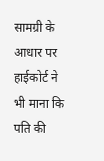सामग्री के आधार पर हाईकोर्ट ने भी माना कि पति की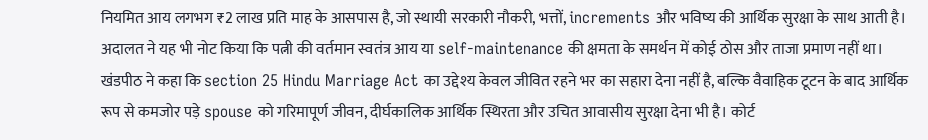नियमित आय लगभग ₹2 लाख प्रति माह के आसपास है, जो स्थायी सरकारी नौकरी, भत्तों, increments और भविष्य की आर्थिक सुरक्षा के साथ आती है। अदालत ने यह भी नोट किया कि पत्नी की वर्तमान स्वतंत्र आय या self-maintenance की क्षमता के समर्थन में कोई ठोस और ताजा प्रमाण नहीं था।
खंडपीठ ने कहा कि section 25 Hindu Marriage Act का उद्देश्य केवल जीवित रहने भर का सहारा देना नहीं है, बल्कि वैवाहिक टूटन के बाद आर्थिक रूप से कमजोर पड़े spouse को गरिमापूर्ण जीवन, दीर्घकालिक आर्थिक स्थिरता और उचित आवासीय सुरक्षा देना भी है। कोर्ट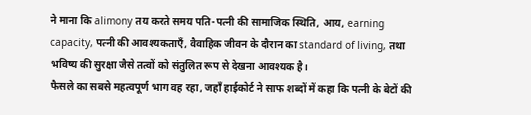ने माना कि alimony तय करते समय पति-पत्नी की सामाजिक स्थिति, आय, earning capacity, पत्नी की आवश्यकताएँ, वैवाहिक जीवन के दौरान का standard of living, तथा भविष्य की सुरक्षा जैसे तत्वों को संतुलित रूप से देखना आवश्यक है।
फैसले का सबसे महत्वपूर्ण भाग वह रहा, जहाँ हाईकोर्ट ने साफ शब्दों में कहा कि पत्नी के बेटों की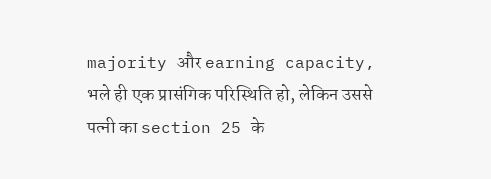majority और earning capacity, भले ही एक प्रासंगिक परिस्थिति हो, लेकिन उससे पत्नी का section 25 के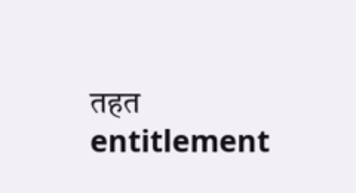तहत entitlement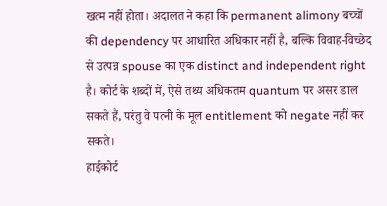खत्म नहीं होता। अदालत ने कहा कि permanent alimony बच्चों की dependency पर आधारित अधिकार नहीं है, बल्कि विवाह-विच्छेद से उत्पन्न spouse का एक distinct and independent right है। कोर्ट के शब्दों में, ऐसे तथ्य अधिकतम quantum पर असर डाल सकते हैं, परंतु वे पत्नी के मूल entitlement को negate नहीं कर सकते।
हाईकोर्ट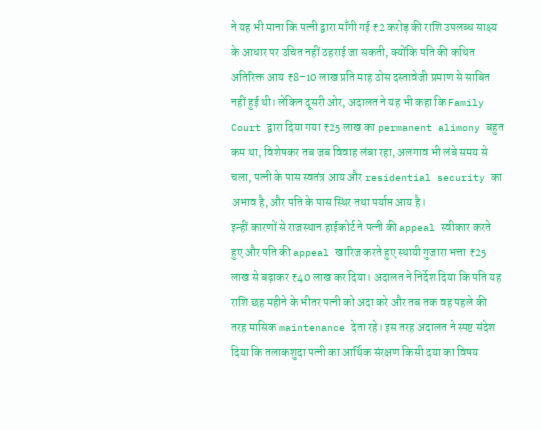ने यह भी माना कि पत्नी द्वारा माँगी गई ₹2 करोड़ की राशि उपलब्ध साक्ष्य के आधार पर उचित नहीं ठहराई जा सकती, क्योंकि पति की कथित अतिरिक्त आय ₹8–10 लाख प्रति माह ठोस दस्तावेजी प्रमाण से साबित नहीं हुई थी। लेकिन दूसरी ओर, अदालत ने यह भी कहा कि Family Court द्वारा दिया गया ₹25 लाख का permanent alimony बहुत कम था, विशेषकर तब जब विवाह लंबा रहा, अलगाव भी लंबे समय से चला, पत्नी के पास स्वतंत्र आय और residential security का अभाव है, और पति के पास स्थिर तथा पर्याप्त आय है।
इन्हीं कारणों से राजस्थान हाईकोर्ट ने पत्नी की appeal स्वीकार करते हुए और पति की appeal खारिज करते हुए स्थायी गुजारा भत्ता ₹25 लाख से बढ़ाकर ₹40 लाख कर दिया। अदालत ने निर्देश दिया कि पति यह राशि छह महीने के भीतर पत्नी को अदा करे और तब तक वह पहले की तरह मासिक maintenance देता रहे। इस तरह अदालत ने स्पष्ट संदेश दिया कि तलाकशुदा पत्नी का आर्थिक संरक्षण किसी दया का विषय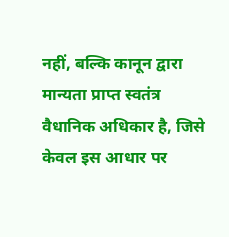नहीं, बल्कि कानून द्वारा मान्यता प्राप्त स्वतंत्र वैधानिक अधिकार है, जिसे केवल इस आधार पर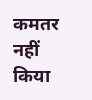कमतर नहीं किया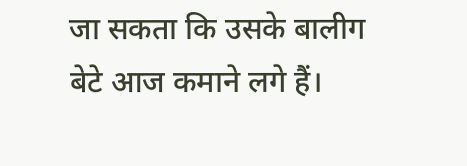जा सकता कि उसके बालीग बेटे आज कमाने लगे हैं।